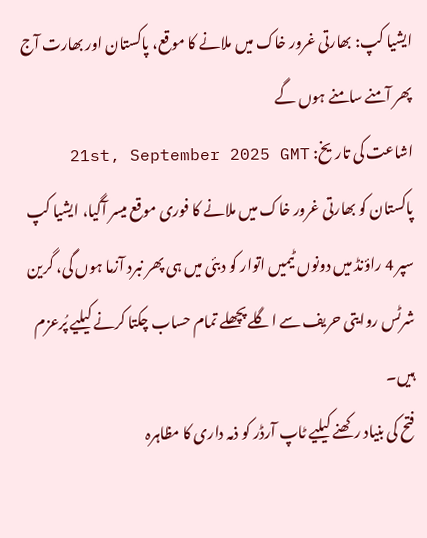ایشیا کپ: بھارتی غرور خاک میں ملانے کا موقع، پاکستان اور بھارت آج پھر آمنے سامنے ہوں گے
اشاعت کی تاریخ: 21st, September 2025 GMT
پاکستان کو بھارتی غرور خاک میں ملانے کا فوری موقع میسر آگیا، ایشیا کپ سپر 4 راؤنڈ میں دونوں ٹیمیں اتوار کو دبئی میں ہی پھر نبرد آزما ہوں گی، گرین شرٹس روایتی حریف سے اگلے پچھلے تمام حساب چکتا کرنے کیلیے پُرعزم ہیں۔
فتح کی بنیاد رکھنے کیلیے ٹاپ آرڈر کو ذمہ داری کا مظاہرہ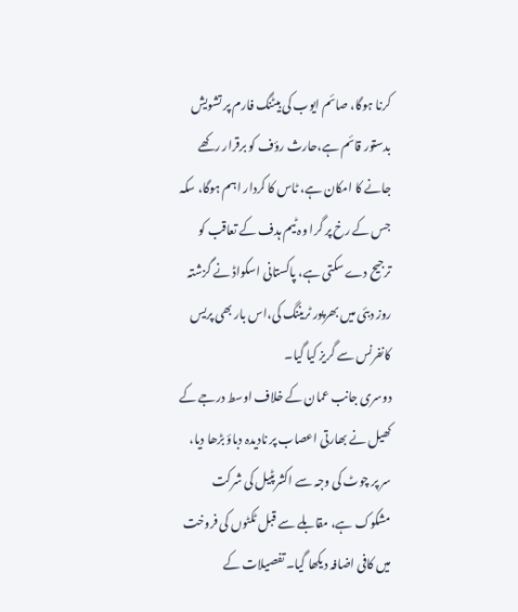کرنا ہوگا، صائم ایوب کی بیٹنگ فارم پر تشویش بدستور قائم ہے،حارث رؤف کو برقرار رکھے جانے کا امکان ہے، ٹاس کا کردار اہم ہوگا، سکہ جس کے رخ پر گرا وہ ٹیم ہدف کے تعاقب کو ترجیح دے سکتی ہے، پاکستانی اسکواڈ نے گزشتہ روز دبئی میں بھرپور ٹریننگ کی،اس بار بھی پریس کانفرنس سے گریز کیا گیا۔
دوسری جانب عمان کے خلاف اوسط درجے کے کھیل نے بھارتی اعصاب پر نادیدہ دباؤ بڑھا دیا، سر پر چوٹ کی وجہ سے اکشرپٹیل کی شرکت مشکوک ہے، مقابلے سے قبل ٹکٹوں کی فروخت میں کافی اضافہ دیکھا گیا۔ تفصیلات کے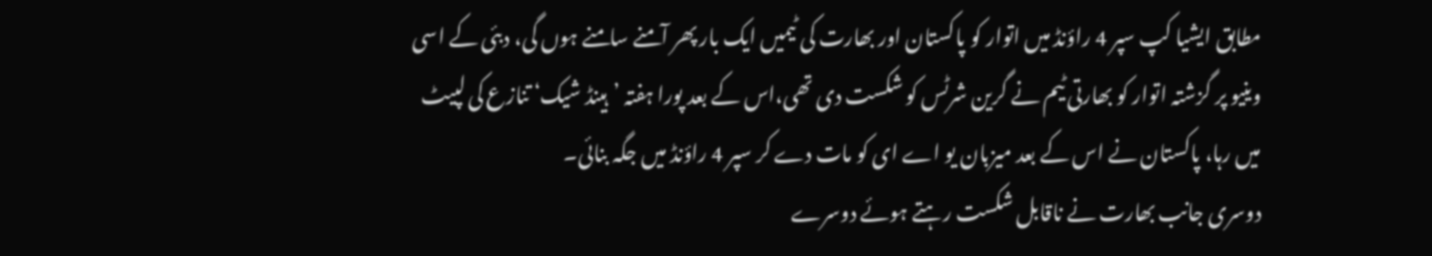مطابق ایشیا کپ سپر 4 راؤنڈ میں اتوار کو پاکستان اور بھارت کی ٹیمیں ایک بار پھر آمنے سامنے ہوں گی، دبئی کے اسی وینیو پر گزشتہ اتوار کو بھارتی ٹیم نے گرین شرٹس کو شکست دی تھی،اس کے بعد پورا ہفتہ ’ہینڈ شیک‘ تنازع کی لپیٹ میں رہا، پاکستان نے اس کے بعد میزبان یو اے ای کو مات دے کر سپر 4 راؤنڈ میں جگہ بنائی۔
دوسری جانب بھارت نے ناقابل شکست رہتے ہوئے دوسرے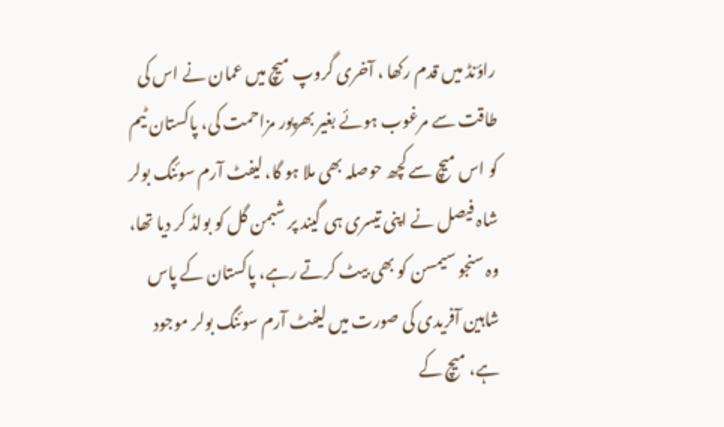راؤنڈ میں قدم رکھا ، آخری گروپ میچ میں عمان نے اس کی طاقت سے مرغوب ہوئے بغیر بھرپور مزاحمت کی، پاکستان ٹیم کو اس میچ سے کچھ حوصلہ بھی ملا ہو گا، لیفٹ آرم سوئنگ بولر شاہ فیصل نے اپنی تیسری ہی گیند پر شبمن گل کو بولڈ کر دیا تھا، وہ سنجو سیمسن کو بھی بیٹ کرتے رہے، پاکستان کے پاس شاہین آفریدی کی صورت میں لیفٹ آرم سوئنگ بولر موجود ہے، میچ کے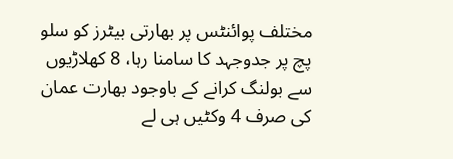مختلف پوائنٹس پر بھارتی بیٹرز کو سلو پچ پر جدوجہد کا سامنا رہا، 8 کھلاڑیوں سے بولنگ کرانے کے باوجود بھارت عمان کی صرف 4 وکٹیں ہی لے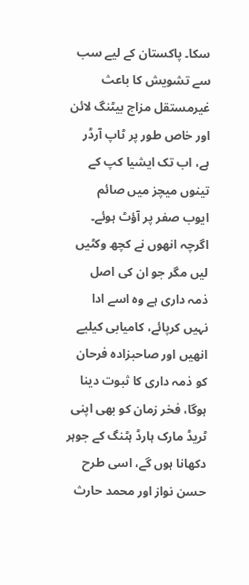سکا۔ پاکستان کے لیے سب سے تشویش کا باعث غیرمستقل مزاج بیٹنگ لائن اور خاص طور پر ٹاپ آرڈر ہے، اب تک ایشیا کپ کے تینوں میچز میں صائم ایوب صفر پر آؤٹ ہوئے۔
اگرچہ انھوں نے کچھ وکٹیں لیں مگر جو ان کی اصل ذمہ داری ہے وہ اسے ادا نہیں کرپائے، کامیابی کیلیے انھیں اور صاحبزادہ فرحان کو ذمہ داری کا ثبوت دینا ہوگا، فخر زمان کو بھی اپنی ٹریڈ مارک ہارڈ ہٹنگ کے جوہر دکھانا ہوں گے، اسی طرح حسن نواز اور محمد حارث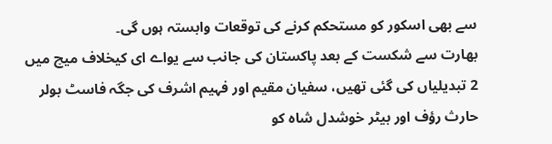سے بھی اسکور کو مستحکم کرنے کی توقعات وابستہ ہوں گی۔
بھارت سے شکست کے بعد پاکستان کی جانب سے یواے ای کیخلاف میچ میں 2 تبدیلیاں کی گئی تھیں، سفیان مقیم اور فہیم اشرف کی جگہ فاسٹ بولر حارث رؤف اور بیٹر خوشدل شاہ کو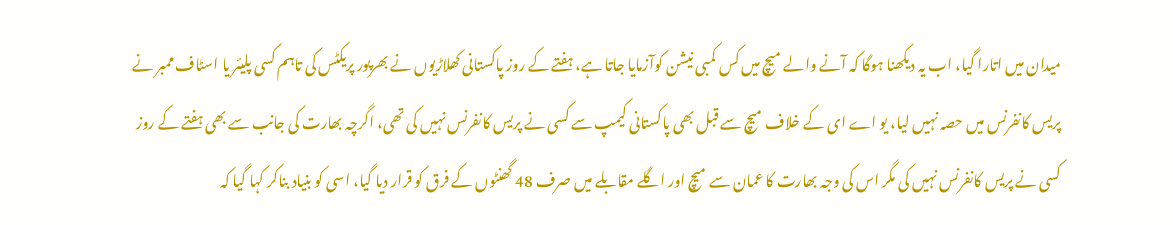میدان میں اتارا گیا، اب یہ دیکھنا ہوگا کہ آنے والے میچ میں کس کمبی نیشن کوآزمایا جاتا ہے، ہفتے کے روز پاکستانی کھلاڑیوں نے بھرپور پریکٹس کی تاہم کسی پلیئر یا اسٹاف ممبر نے پریس کانفرنس میں حصہ نہیں لیا، یو اے ای کے خلاف میچ سے قبل بھی پاکستانی کیمپ سے کسی نے پریس کانفرنس نہیں کی تھی، اگرچہ بھارت کی جانب سے بھی ہفتے کے روز کسی نے پریس کانفرنس نہیں کی مگر اس کی وجہ بھارت کا عمان سے میچ اور اگلے مقابلے میں صرف 48 گھنٹوں کے فرق کو قرار دیا گیا، اسی کو بنیاد بناکر کہا گیا کہ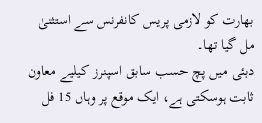بھارت کو لازمی پریس کانفرنس سے استثنیٰ مل گیا تھا۔
دبئی میں پچ حسب سابق اسپنرز کیلیے معاون ثابت ہوسکتی ہے، ایک موقع پر وہاں 15 فل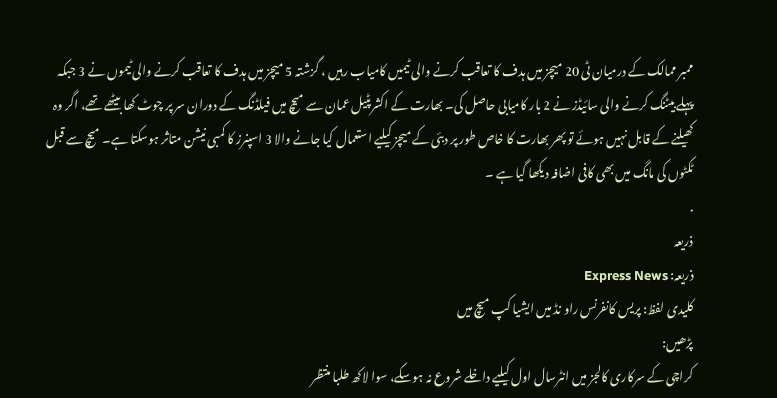ممبر ممالک کے درمیان ٹی 20 میچز میں ہدف کا تعاقب کرنے والی ٹیمیں کامیاب رہیں ، گزشتہ 5 میچز میں ہدف کا تعاقب کرنے والی ٹیموں نے 3 جبکہ پہلے بیٹنگ کرنے والی سائیڈز نے 2 بار کامیابی حاصل کی۔ بھارت کے اکشرپٹیل عمان سے میچ میں فیلڈنگ کے دوران سر پر چوٹ کھا بیٹھے تھے، اگر وہ کھیلنے کے قابل نہیں ہوئے تو پھر بھارت کا خاص طور پر دبئی کے میچز کیلیے استعمال کیا جانے والا 3 اسپنرز کا کمبی نیشن متاثر ہوسکتا ہے۔ میچ سے قبل ٹکٹوں کی مانگ میں بھی کافی اضافہ دیکھا گیا ہے ۔
.
ذریعہ
ذریعہ: Express News
کلیدی لفظ: پریس کانفرنس راو نڈ میں ایشیا کپ میچ میں
پڑھیں:
کراچی کے سرکاری کالجز میں انٹرسال اول کیلیے داخلے شروع نہ ہوسکے، سوا لاکھ طلبا منتظر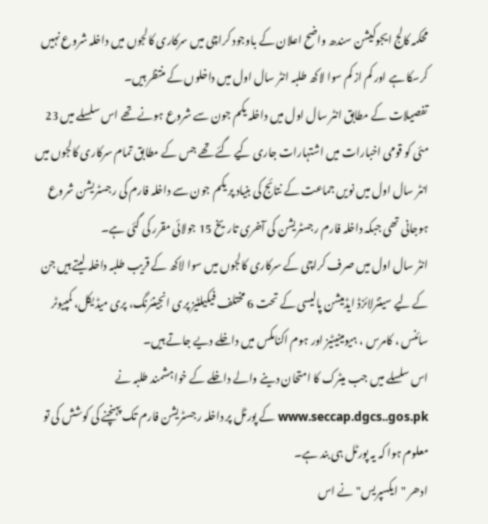محکمہ کالج ایجوکیشن سندھ واضح اعلان کے باوجود کراچی میں سرکاری کالجوں میں داخلہ شروع نہیں کرسکا ہے اور کم از کم سوا لاکھ طلبہ انٹر سال اول میں داخلوں کے منتظر ہیں۔
تفصیلات کے مطابق انٹر سال اول میں داخلہ یکم جون سے شروع ہونے تھے اس سلسلے میں 23 مئی کو قومی اخبارات میں اشتہارات جاری کیے گئے تھے جس کے مطابق تمام سرکاری کالجوں میں انٹر سال اول میں نویں جماعت کے نتائج کی بنیاد پر یکم جون سے داخلہ فارم کی رجسٹریشن شروع ہوجانی تھی جبکہ داخلہ فارم رجسٹریشن کی آخری تاریخ 15 جولائی مقرر کی گئی ہے۔
انٹر سال اول میں صرف کراچی کے سرکاری کالجوں میں سوا لاکھ کے قریب طلبہ داخلہ لیتے ہیں جن کے لیے سینٹرلائزڈ ایڈمیشن پالیسی کے تحت 6 مختلف فیکیلٹیز پری انجینئرنگ، پری میڈیکل، کمپیوٹر سائنس ، کامرس ، ہیومینیٹیز اور ہوم اکنامکس میں داخلے دیے جاتے ہیں۔
اس سلسلے میں جب میٹرک کا امتحان دینے والے داخلے کے خواہشمند طلبہ نے www.seccap.dgcs..gos.pk کے پورٹل پر داخلہ رجسٹریشن فارم تک پہنچنے کی کوشش کی تو معلوم ہوا کہ یہ پورٹل ہی بند ہے۔
ادھر "ایکسپریس" نے اس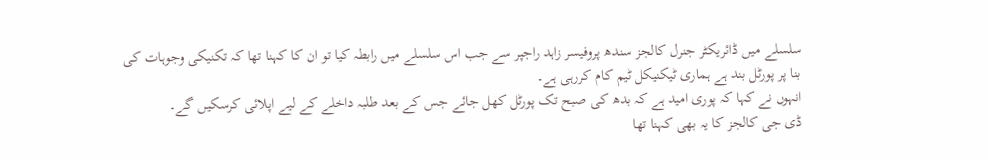سلسلے میں ڈائریکٹر جنرل کالجز سندھ پروفیسر زاہد راجپر سے جب اس سلسلے میں رابطہ کیا تو ان کا کہنا تھا کہ تکنیکی وجوہات کی بنا پر پورٹل بند ہے ہماری ٹیکنیکل ٹیم کام کررہی ہے۔
انہوں نے کہا کہ پوری امید ہے کہ بدھ کی صبح تک پورٹل کھل جائے جس کے بعد طلبہ داخلے کے لیے اپلائی کرسکیں گے۔
ڈی جی کالجز کا یہ بھی کہنا تھا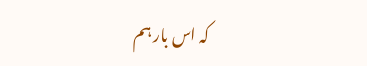کہ اس بار ہم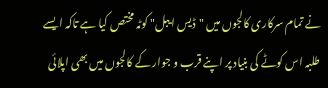نے تمام سرکاری کالجوں میں "ڈیس ایبل" کوٹہ مختص کیا ہے تاکہ ایسے طلبہ اس کوٹے کی بنیاد پر اپنے قرب و جوار کے کالجوں میں بھی اپلائی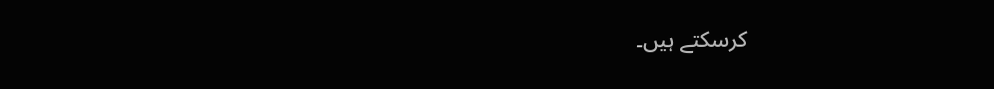کرسکتے ہیں۔